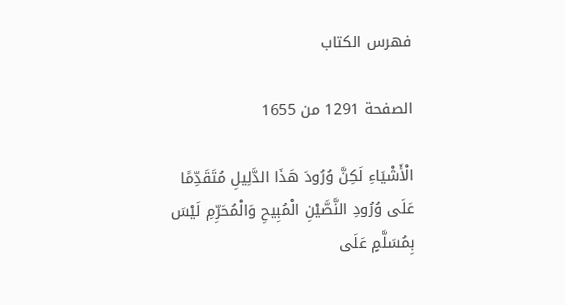فهرس الكتاب

الصفحة 1291 من 1655

الْأَشْيَاءِ لَكِنَّ وُرُودَ هَذَا الدَّلِيلِ مُتَقَدِّمًا عَلَى وُرُودِ النَّصَّيْنِ الْمُبِيحِ وَالْمُحَرِّمِ لَيْسَ بِمُسَلَّمٍ عَلَى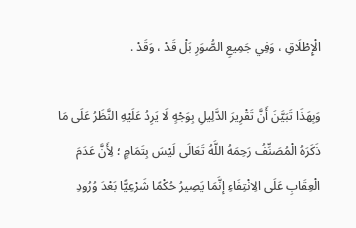الْإِطْلَاقِ ، وَفِي جَمِيعِ الصُّوَرِ بَلْ قَدْ ، وَقَدْ .

وَبِهَذَا تَبَيَّنَ أَنَّ تَقْرِيرَ الدَّلِيلِ بِوَجْهٍ لَا يَرِدُ عَلَيْهِ النَّظَرُ عَلَى مَا ذَكَرَهُ الْمُصَنِّفُ رَحِمَهُ اللَّهُ تَعَالَى لَيْسَ بِتَمَامٍ ؛ لِأَنَّ عَدَمَ الْعِقَابِ عَلَى الِانْتِفَاءِ إنَّمَا يَصِيرُ حُكْمًا شَرْعِيًّا بَعْدَ وُرُودِ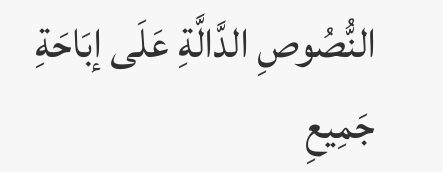النُّصُوصِ الدَّالَّةِ عَلَى إبَاحَةِ جَمِيعِ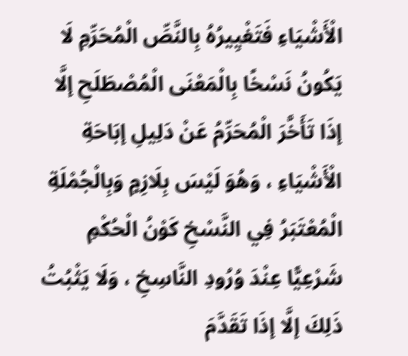الْأَشْيَاءِ فَتَغْيِيرُهُ بِالنَّصِّ الْمُحَرِّمِ لَا يَكُونُ نَسْخًا بِالْمَعْنَى الْمُصْطَلَحِ إلَّا إذَا تَأَخَّرَ الْمُحَرِّمُ عَنْ دَلِيلِ إبَاحَةِ الْأَشْيَاءِ ، وَهُوَ لَيْسَ بِلَازِمٍ وَبِالْجُمْلَةِ الْمُعْتَبَرُ فِي النَّسْخِ كَوْنُ الْحُكْمِ شَرْعِيًّا عِنْدَ وُرُودِ النَّاسِخِ ، وَلَا يَثْبُتُ ذَلِكَ إلَّا إذَا تَقَدَّمَ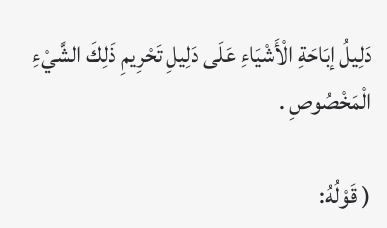دَلِيلُ إبَاحَةِ الْأَشْيَاءِ عَلَى دَلِيلِ تَحْرِيمِ ذَلِكَ الشَّيْءِ الْمَخْصُوصِ .

( قَوْلُهُ: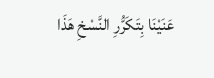عَنَيْنَا بِتَكَرُّرِ النَّسْخِ هَذَا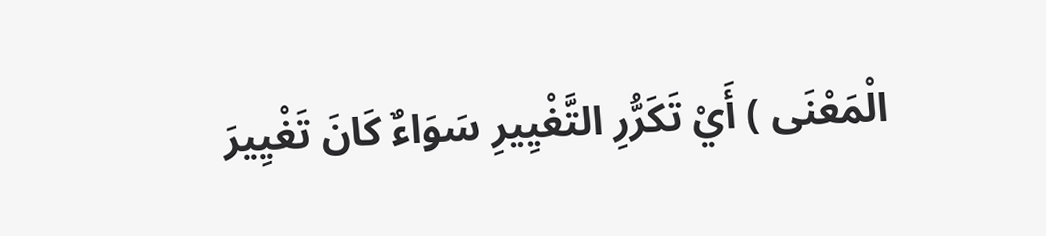الْمَعْنَى ) أَيْ تَكَرُّرِ التَّغْيِيرِ سَوَاءٌ كَانَ تَغْيِيرَ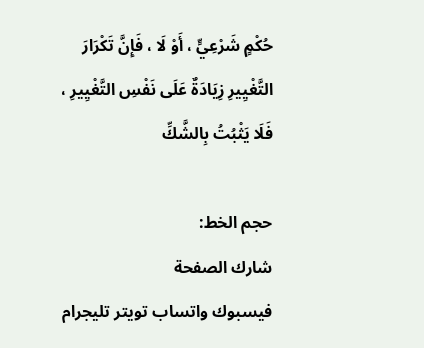حُكْمٍ شَرْعِيٍّ ، أَوْ لَا ، فَإِنَّ تَكْرَارَ التَّغْيِيرِ زِيَادَةٌ عَلَى نَفْسِ التَّغْيِيرِ ، فَلَا يَثْبُتُ بِالشَّكِّ

حجم الخط:
شارك الصفحة
فيسبوك واتساب تويتر تليجرام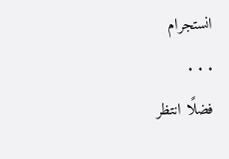انستجرام
. . .
فضلًا انتظر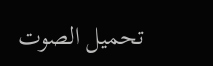تحميل الصوت